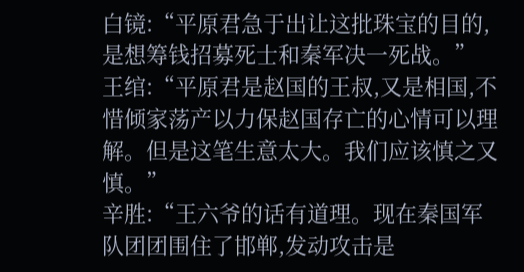白镜:“平原君急于出让这批珠宝的目的,是想筹钱招募死士和秦军决一死战。”
王绾:“平原君是赵国的王叔,又是相国,不惜倾家荡产以力保赵国存亡的心情可以理解。但是这笔生意太大。我们应该慎之又慎。”
辛胜:“王六爷的话有道理。现在秦国军队团团围住了邯郸,发动攻击是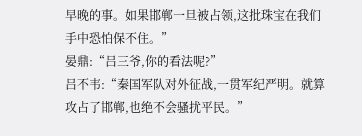早晚的事。如果邯郸一旦被占领,这批珠宝在我们手中恐怕保不住。”
晏鼎:“吕三爷,你的看法呢?”
吕不韦:“秦国军队对外征战,一贯军纪严明。就算攻占了邯郸,也绝不会骚扰平民。”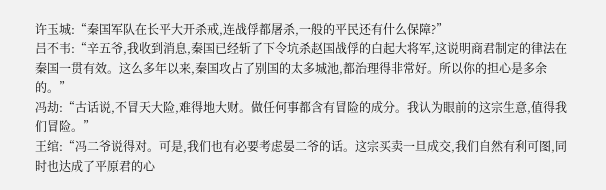许玉城:“秦国军队在长平大开杀戒,连战俘都屠杀,一般的平民还有什么保障?”
吕不韦:“辛五爷,我收到消息,秦国已经斩了下令坑杀赵国战俘的白起大将军,这说明商君制定的律法在秦国一贯有效。这么多年以来,秦国攻占了别国的太多城池,都治理得非常好。所以你的担心是多余的。”
冯劫:“古话说,不冒天大险,难得地大财。做任何事都含有冒险的成分。我认为眼前的这宗生意,值得我们冒险。”
王绾:“冯二爷说得对。可是,我们也有必要考虑晏二爷的话。这宗买卖一旦成交,我们自然有利可图,同时也达成了平原君的心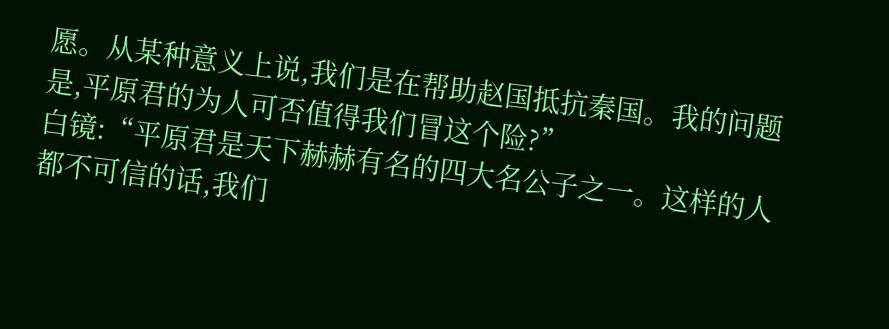愿。从某种意义上说,我们是在帮助赵国抵抗秦国。我的问题是,平原君的为人可否值得我们冒这个险?”
白镜:“平原君是天下赫赫有名的四大名公子之一。这样的人都不可信的话,我们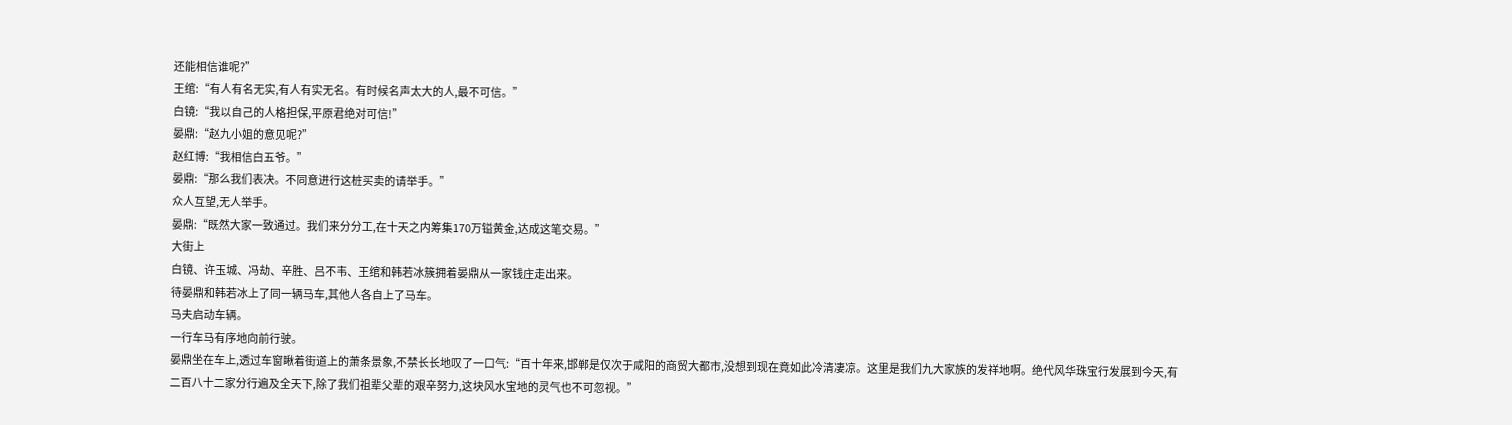还能相信谁呢?”
王绾:“有人有名无实,有人有实无名。有时候名声太大的人,最不可信。”
白镜:“我以自己的人格担保,平原君绝对可信!”
晏鼎:“赵九小姐的意见呢?”
赵红博:“我相信白五爷。”
晏鼎:“那么我们表决。不同意进行这桩买卖的请举手。”
众人互望,无人举手。
晏鼎:“既然大家一致通过。我们来分分工,在十天之内筹集170万镒黄金,达成这笔交易。”
大街上
白镜、许玉城、冯劫、辛胜、吕不韦、王绾和韩若冰簇拥着晏鼎从一家钱庄走出来。
待晏鼎和韩若冰上了同一辆马车,其他人各自上了马车。
马夫启动车辆。
一行车马有序地向前行驶。
晏鼎坐在车上,透过车窗瞅着街道上的萧条景象,不禁长长地叹了一口气:“百十年来,邯郸是仅次于咸阳的商贸大都市,没想到现在竟如此冷清凄凉。这里是我们九大家族的发祥地啊。绝代风华珠宝行发展到今天,有二百八十二家分行遍及全天下,除了我们祖辈父辈的艰辛努力,这块风水宝地的灵气也不可忽视。”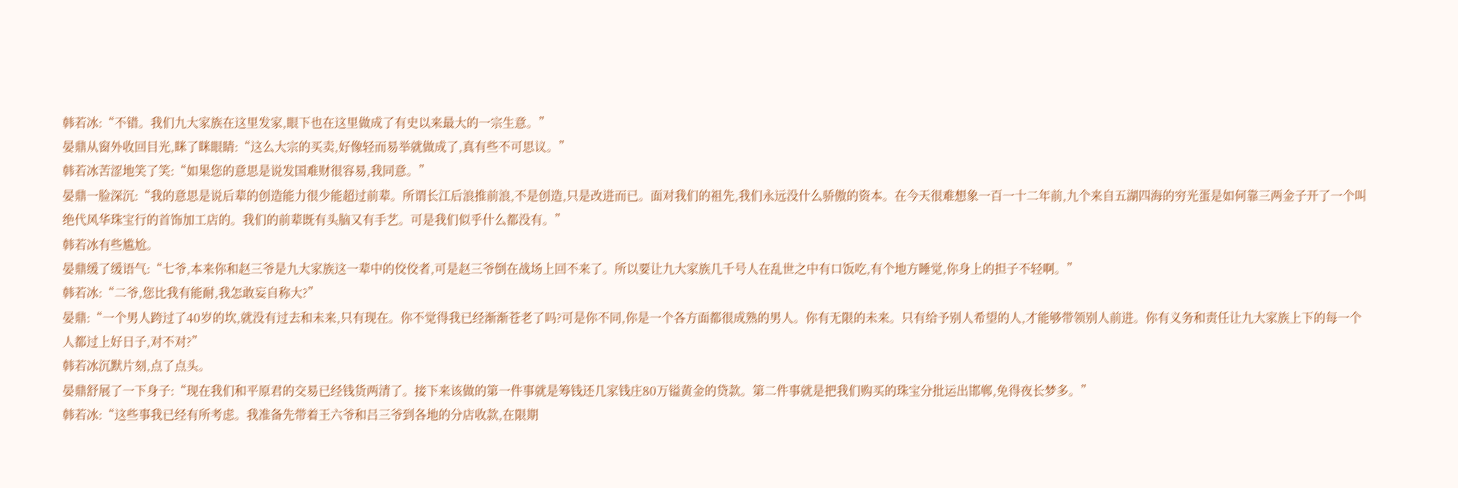韩若冰:“不错。我们九大家族在这里发家,眼下也在这里做成了有史以来最大的一宗生意。”
晏鼎从窗外收回目光,眯了眯眼睛:“这么大宗的买卖,好像轻而易举就做成了,真有些不可思议。”
韩若冰苦涩地笑了笑:“如果您的意思是说发国难财很容易,我同意。”
晏鼎一脸深沉:“我的意思是说后辈的创造能力很少能超过前辈。所谓长江后浪推前浪,不是创造,只是改进而已。面对我们的祖先,我们永远没什么骄傲的资本。在今天很难想象一百一十二年前,九个来自五湖四海的穷光蛋是如何靠三两金子开了一个叫绝代风华珠宝行的首饰加工店的。我们的前辈既有头脑又有手艺。可是我们似乎什么都没有。”
韩若冰有些尴尬。
晏鼎缓了缓语气:“七爷,本来你和赵三爷是九大家族这一辈中的佼佼者,可是赵三爷倒在战场上回不来了。所以要让九大家族几千号人在乱世之中有口饭吃,有个地方睡觉,你身上的担子不轻啊。”
韩若冰:“二爷,您比我有能耐,我怎敢妄自称大?”
晏鼎:“一个男人跨过了40岁的坎,就没有过去和未来,只有现在。你不觉得我已经渐渐苍老了吗?可是你不同,你是一个各方面都很成熟的男人。你有无限的未来。只有给予别人希望的人,才能够带领别人前进。你有义务和责任让九大家族上下的每一个人都过上好日子,对不对?”
韩若冰沉默片刻,点了点头。
晏鼎舒展了一下身子:“现在我们和平原君的交易已经钱货两清了。接下来该做的第一件事就是筹钱还几家钱庄80万镒黄金的贷款。第二件事就是把我们购买的珠宝分批运出邯郸,免得夜长梦多。”
韩若冰:“这些事我已经有所考虑。我准备先带着王六爷和吕三爷到各地的分店收款,在限期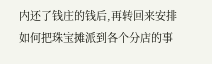内还了钱庄的钱后,再转回来安排如何把珠宝摊派到各个分店的事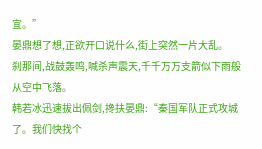宜。”
晏鼎想了想,正欲开口说什么,街上突然一片大乱。
刹那间,战鼓轰鸣,喊杀声震天,千千万万支箭似下雨般从空中飞落。
韩若冰迅速拔出佩剑,搀扶晏鼎:“秦国军队正式攻城了。我们快找个